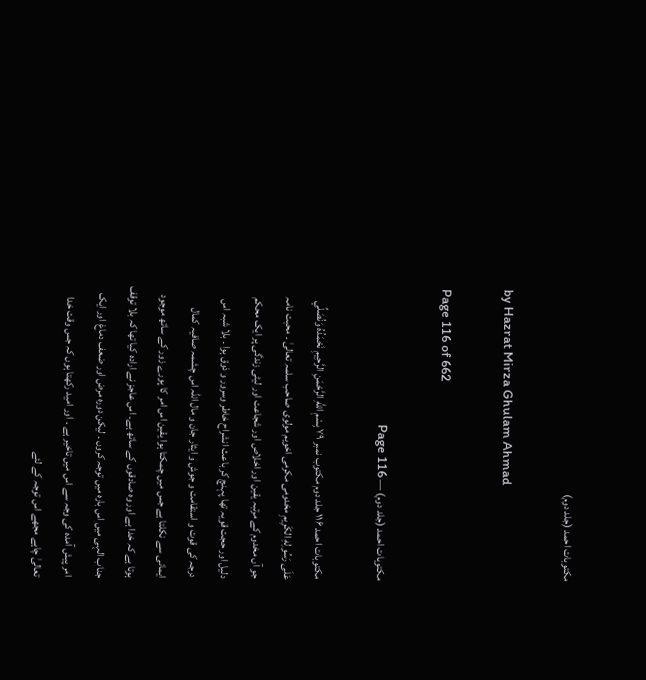مکتوبات احمد (جلد دوم)

by Hazrat Mirza Ghulam Ahmad

Page 116 of 662

مکتوبات احمد (جلد دوم) — Page 116

مکتوبات احمد ١١۶ جلد دوم مکتوب نمبر ۷۹ بِسْمِ اللَّهِ الرَّحْمَنِ الرَّحِيمِ نَحْمَدُهُ وَنُصَلِّي عَلَى رَسُولِهِ الكَرِيمِ مخدومی مکرمی اخویم مولوی صاحب سلمہ تعالیٰ ۔ محبت نامہ جو آں مخدوم کے مرتبہ یقین اور اخلاص اور شجاعت اور لیٹی زندگی پر ایک محکم دلیل اور حجت قویہ تھا پہنچ کر باعث انشراح خاطر وسرور و ذوق ہوا ۔ بلا شبہ اس درجہ کی قوت و استقامت و جوش و ایثار جان و مال اللہ اس چشمہ صافیہ کمال ایمانی سے نکلتا ہے جس میں چمکتا ہوا یقین اس امر کا پورے زور کے ساتھ موجود ہوتا ہے کہ خدا ہے اور وہ صادقوں کے ساتھ ہے۔ اس عاجز نے ارادہ کیا تھا کہ بلا توقف جناب الہی میں اس بارہ میں توجہ کروں ۔ لیکن دورہ مرض اور ضعف دماغ اور ایک امر پیش آمدہ کی وجہ سے اس میں تاخیر ہے ۔ اور امید رکھتا ہوں کہ جس وقت خدا تعالیٰ چاہے مجھے اس توجہ کے لئے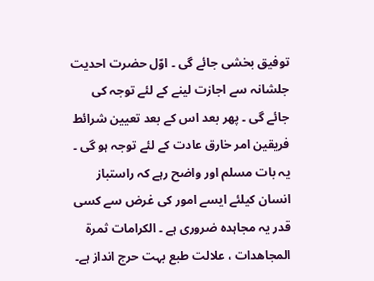توفیق بخشی جائے گی ۔ اوّل حضرت احدیت جلشانہ سے اجازت لینے کے لئے توجہ کی جائے گی ۔ پھر بعد اس کے بعد تعیین شرائط فریقین امر خارق عادت کے لئے توجہ ہو گی ۔ یہ بات مسلم اور واضح رہے کہ راستباز انسان کیلئے ایسے امور کی غرض سے کسی قدر یہ مجاہدہ ضروری ہے ۔ الکرامات ثمرة المجاهدات ، علالت طبع بہت حرج انداز ہے۔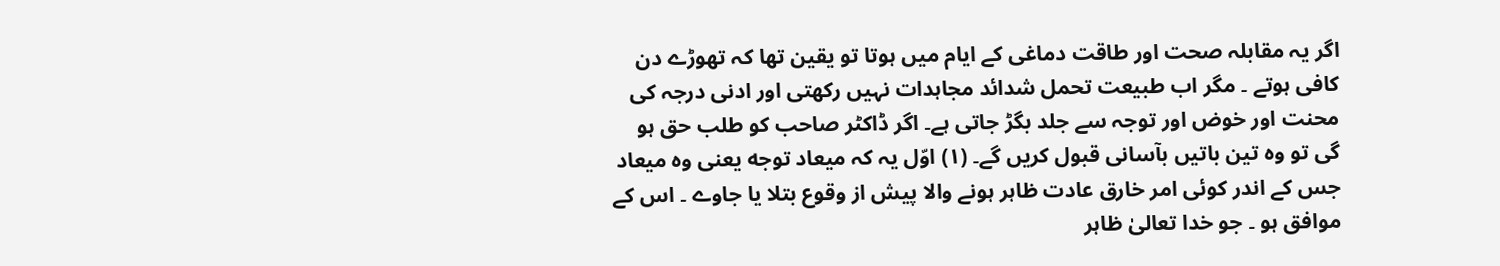اگر یہ مقابلہ صحت اور طاقت دماغی کے ایام میں ہوتا تو یقین تھا کہ تھوڑے دن کافی ہوتے ۔ مگر اب طبیعت تحمل شدائد مجاہدات نہیں رکھتی اور ادنی درجہ کی محنت اور خوض اور توجہ سے جلد بگڑ جاتی ہے۔ اگر ڈاکٹر صاحب کو طلب حق ہو گی تو وہ تین باتیں بآسانی قبول کریں گے۔ (۱) اوّل یہ کہ میعاد توجه یعنی وہ میعاد جس کے اندر کوئی امر خارق عادت ظاہر ہونے والا پیش از وقوع بتلا یا جاوے ۔ اس کے موافق ہو ۔ جو خدا تعالیٰ ظاہر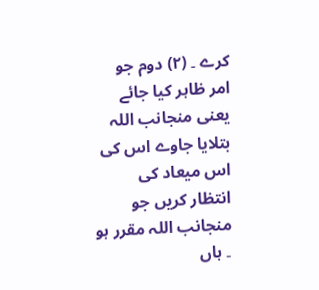کرے ۔ (۲) دوم جو امر ظاہر کیا جائے یعنی منجانب اللہ بتلایا جاوے اس کی اس میعاد کی انتظار کریں جو منجانب اللہ مقرر ہو ۔ ہاں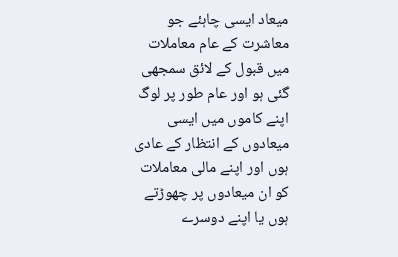میعاد ایسی چاہئے جو معاشرت کے عام معاملات میں قبول کے لائق سمجھی گئی ہو اور عام طور پر لوگ اپنے کاموں میں ایسی میعادوں کے انتظار کے عادی ہوں اور اپنے مالی معاملات کو ان میعادوں پر چھوڑتے ہوں یا اپنے دوسرے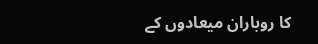کا روباران میعادوں کے